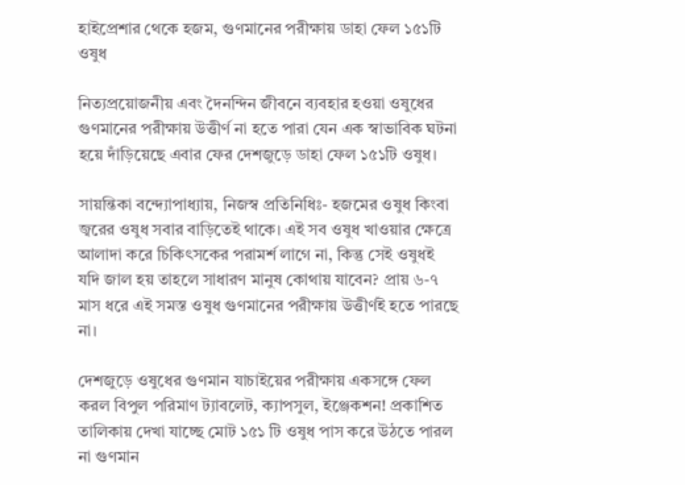হাইপ্রেশার থেকে হজম, গুণমানের পরীক্ষায় ডাহা ফেল ১৫১টি ওষুধ

নিত্যপ্রয়োজনীয় এবং দৈনন্দিন জীবনে ব্যবহার হওয়া ওষুধের গুণমানের পরীক্ষায় উত্তীর্ণ না হতে পারা যেন এক স্বাভাবিক ঘটনা হয়ে দাঁড়িয়েছে এবার ফের দেশজুড়ে ডাহা ফেল ১৫১টি ওষুধ।

সায়ন্তিকা বন্দ্যোপাধ্যায়, নিজস্ব প্রতিনিধিঃ- হজমের ওষুধ কিংবা জ্বরের ওষুধ সবার বাড়িতেই থাকে। এই সব ওষুধ খাওয়ার ক্ষেত্রে আলাদা করে চিকিৎসকের পরামর্শ লাগে না, কিন্তু সেই ওষুধই যদি জাল হয় তাহলে সাধারণ মানুষ কোথায় যাবেন? প্রায় ৬-৭ মাস ধরে এই সমস্ত ওষুধ গুণমানের পরীক্ষায় উত্তীর্ণই হতে পারছে না।

দেশজুড়ে ওষুধের গুণমান যাচাইয়ের পরীক্ষায় একসঙ্গে ফেল করল বিপুল পরিমাণ ট্যাবলেট, ক্যাপসুল, ইঞ্জেকশন! প্রকাশিত তালিকায় দেখা যাচ্ছে মোট ১৫১ টি ওষুধ পাস করে উঠতে পারল না গুণমান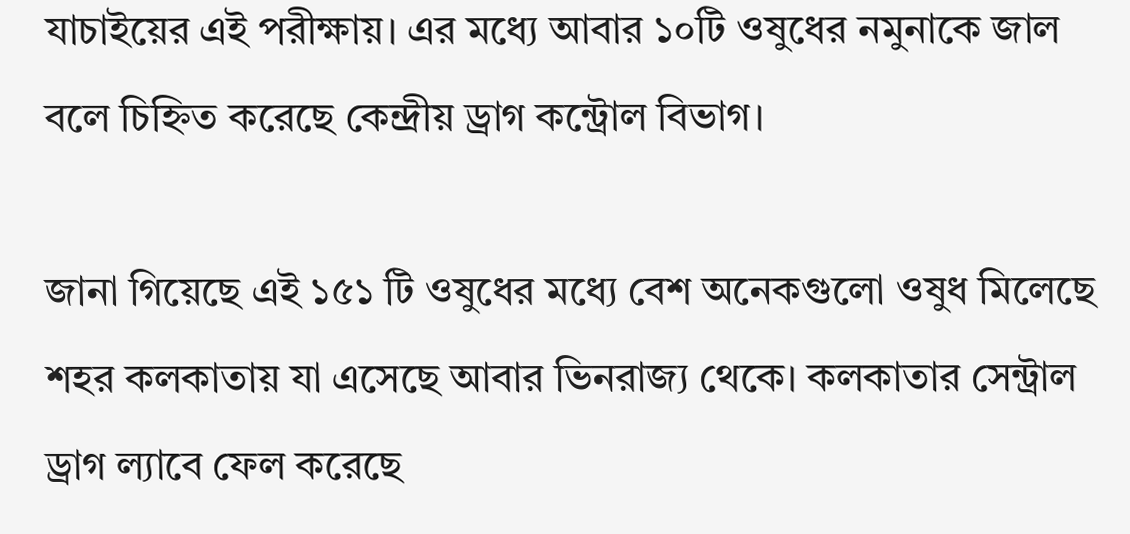যাচাইয়ের এই পরীক্ষায়। এর মধ্যে আবার ১০টি ওষুধের নমুনাকে জাল বলে চিহ্নিত করেছে কেন্দ্রীয় ড্রাগ কন্ট্রোল বিভাগ।

জানা গিয়েছে এই ১৫১ টি ওষুধের মধ্যে বেশ অনেকগুলো ওষুধ মিলেছে শহর কলকাতায় যা এসেছে আবার ভিনরাজ্য থেকে। কলকাতার সেন্ট্রাল ড্রাগ ল্যাবে ফেল করেছে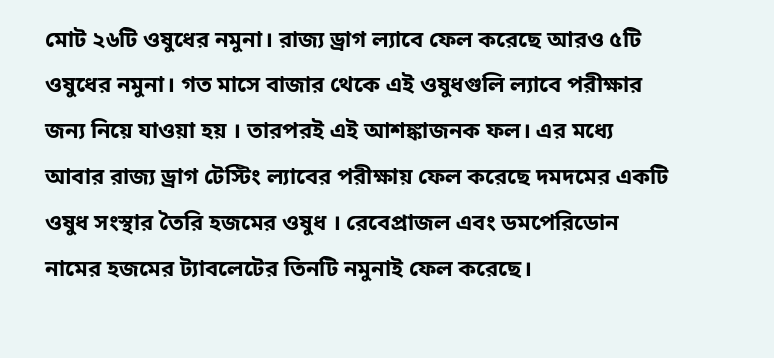মোট ২৬টি ওষুধের নমুনা। রাজ্য ড্রাগ ল্যাবে ফেল করেছে আরও ৫টি ওষুধের নমুনা। গত মাসে বাজার থেকে এই ওষুধগুলি ল্যাবে পরীক্ষার জন্য নিয়ে যাওয়া হয় । তারপরই এই আশঙ্কাজনক ফল। এর মধ্যে আবার রাজ্য ড্রাগ টেস্টিং ল্যাবের পরীক্ষায় ফেল করেছে দমদমের একটি ওষুধ সংস্থার তৈরি হজমের ওষুধ । রেবেপ্রাজল এবং ডমপেরিডোন নামের হজমের ট্যাবলেটের তিনটি নমুনাই ফেল করেছে।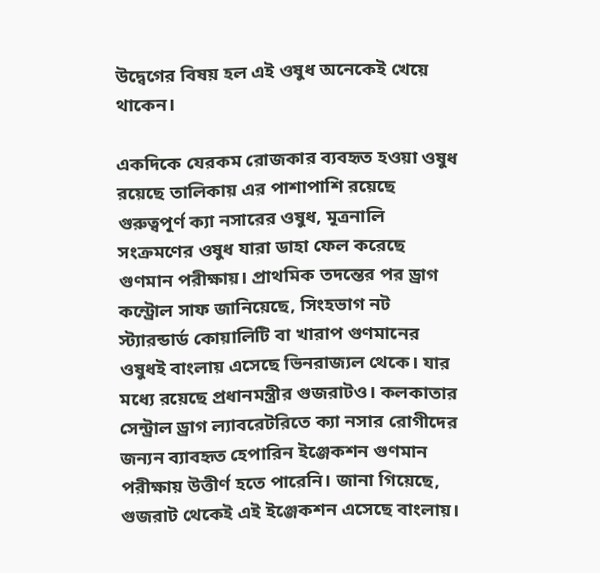উদ্বেগের বিষয় হল এই ওষুধ অনেকেই খেয়ে থাকেন।

একদিকে যেরকম রোজকার ব্যবহৃত হওয়া ওষুধ রয়েছে তালিকায় এর পাশাপাশি রয়েছে গুরুত্বপূর্ণ ক্যা নসারের ওষুধ, মূত্রনালি সংক্রমণের ওষুধ যারা ডাহা ফেল করেছে গুণমান পরীক্ষায়। প্রাথমিক তদন্তের পর ড্রাগ কন্ট্রোল সাফ জানিয়েছে, সিংহভাগ নট স্ট্যারন্ডার্ড কোয়ালিটি বা খারাপ গুণমানের ওষুধই বাংলায় এসেছে ভিনরাজ্যল থেকে। যার মধ্যে রয়েছে প্রধানমন্ত্রীর গুজরাটও। কলকাতার সেন্ট্রাল ড্রাগ ল্যাবরেটরিতে ক্যা নসার রোগীদের জন্যন ব্যাবহৃত হেপারিন ইঞ্জেকশন গুণমান পরীক্ষায় উত্তীর্ণ হতে পারেনি। জানা গিয়েছে, গুজরাট থেকেই এই ইঞ্জেকশন এসেছে বাংলায়।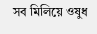সব মিলিয়ে ওষুধ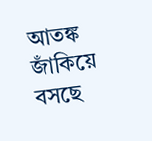আতঙ্ক জাঁকিয়ে বসছে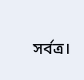সর্বত্র।